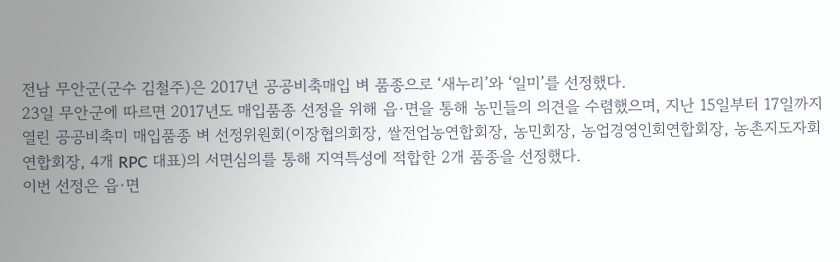전남 무안군(군수 김철주)은 2017년 공공비축매입 벼 품종으로 ‘새누리’와 ‘일미’를 선정했다.
23일 무안군에 따르면 2017년도 매입품종 선정을 위해 읍·면을 통해 농민들의 의견을 수렴했으며, 지난 15일부터 17일까지 열린 공공비축미 매입품종 벼 선정위원회(이장협의회장, 쌀전업농연합회장, 농민회장, 농업경영인회연합회장, 농촌지도자회연합회장, 4개 RPC 대표)의 서면심의를 통해 지역특성에 적합한 2개 품종을 선정했다.
이번 선정은 읍·면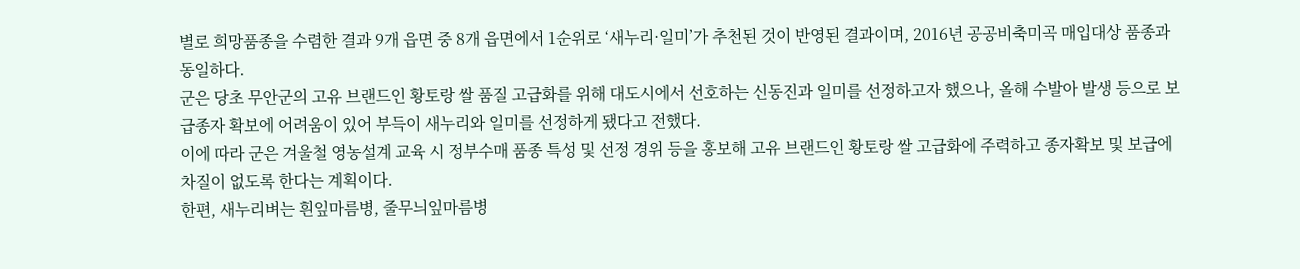별로 희망품종을 수렴한 결과 9개 읍면 중 8개 읍면에서 1순위로 ‘새누리·일미’가 추천된 것이 반영된 결과이며, 2016년 공공비축미곡 매입대상 품종과 동일하다.
군은 당초 무안군의 고유 브랜드인 황토랑 쌀 품질 고급화를 위해 대도시에서 선호하는 신동진과 일미를 선정하고자 했으나, 올해 수발아 발생 등으로 보급종자 확보에 어려움이 있어 부득이 새누리와 일미를 선정하게 됐다고 전했다.
이에 따라 군은 겨울철 영농설계 교육 시 정부수매 품종 특성 및 선정 경위 등을 홍보해 고유 브랜드인 황토랑 쌀 고급화에 주력하고 종자확보 및 보급에 차질이 없도록 한다는 계획이다.
한편, 새누리벼는 흰잎마름병, 줄무늬잎마름병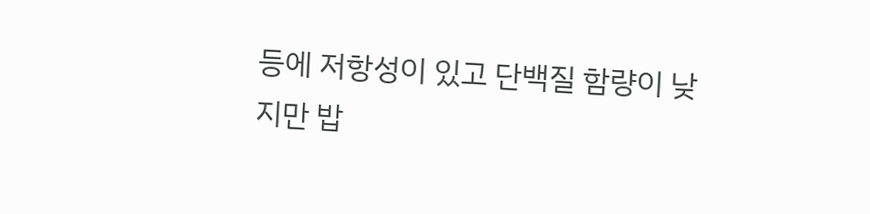등에 저항성이 있고 단백질 함량이 낮지만 밥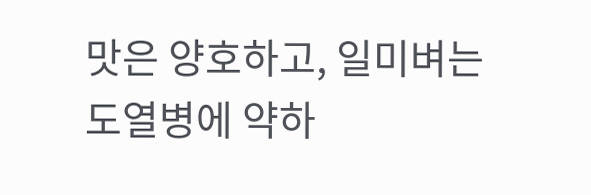맛은 양호하고, 일미벼는 도열병에 약하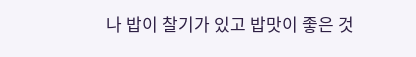나 밥이 찰기가 있고 밥맛이 좋은 것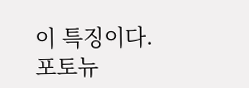이 특징이다.
포토뉴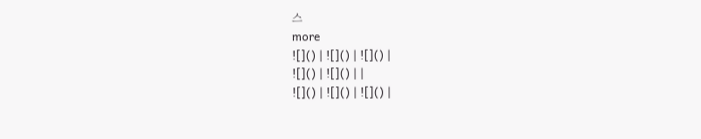스
more
![]() | ![]() | ![]() |
![]() | ![]() | |
![]() | ![]() | ![]() |